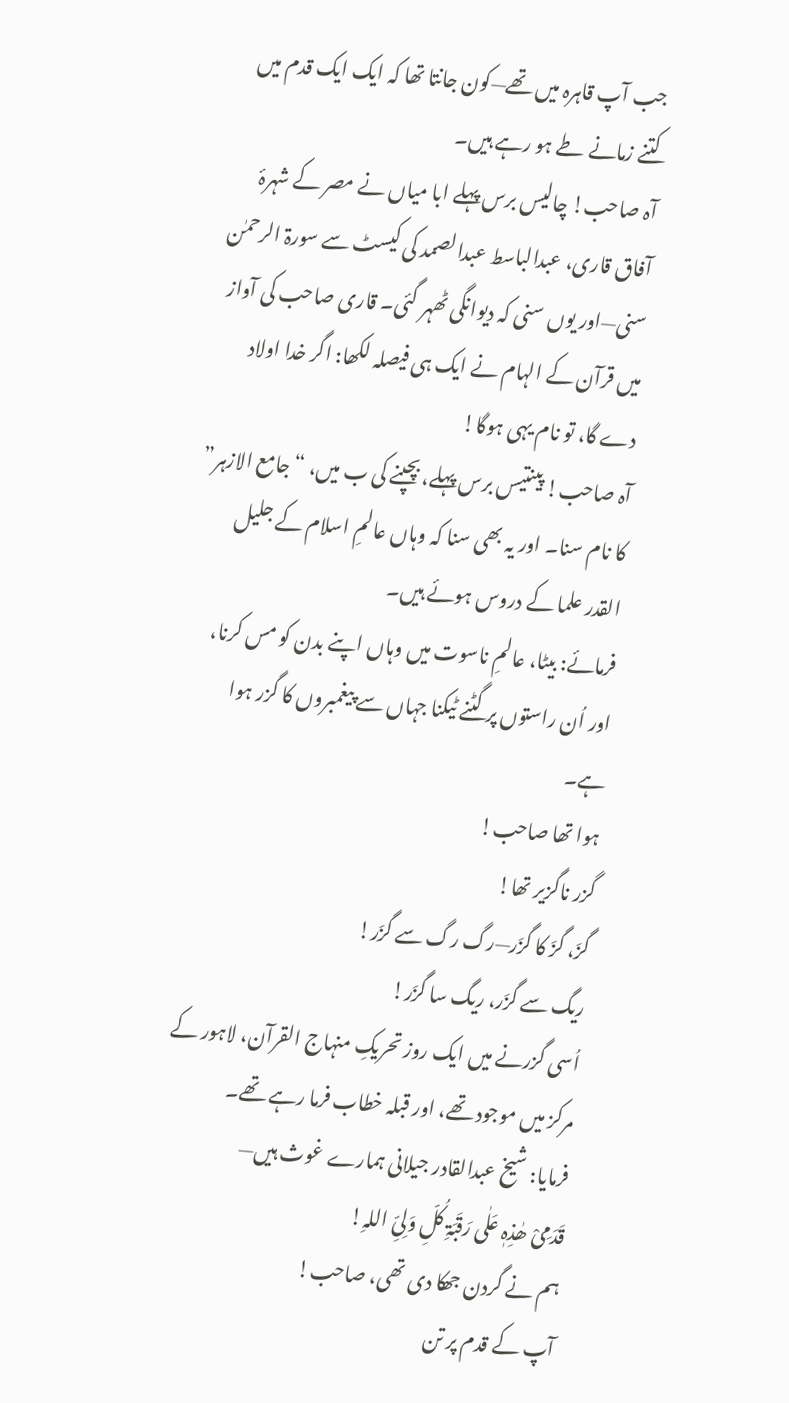جب آپ قاہرہ میں تھے—کون جانتا تھا کہ ایک ایک قدم میں کتنے زمانے طے ہو رہے ہیں۔
آہ صاحب! چالیس برس پہلے ابا میاں نے مصر کے شہرۂ آفاق قاری، عبدالباسط عبدالصمد کی کیسٹ سے سورۃ الرحمٰن سنی—اور یوں سنی کہ دیوانگی ٹھہر گئی۔ قاری صاحب کی آواز میں قرآن کے الہام نے ایک ہی فیصلہ لکھا: اگر خدا اولاد دے گا، تو نام یہی ہوگا!
آہ صاحب! پینتیس برس پہلے، بچپنے کی ب میں، “جامع الازہر” کا نام سنا۔ اور یہ بھی سنا کہ وہاں عالمِ اسلام کے جلیل القدر علما کے دروس ہوئے ہیں۔
فرمائے: بیٹا، عالمِ ناسوت میں وہاں اپنے بدن کو مس کرنا، اور اُن راستوں پر گٹنے ٹیکنا جہاں سے پیغمبروں کا گزر ہوا ہے۔
ہوا تھا صاحب!
گزر ناگزیر تھا!
گزَ، گزَ کا گزَر—رگ رگ سے گزَر!
ریگ سے گزَر، ریگ سا گزَر!
اُسی گزرنے میں ایک روز تحریکِ منہاج القرآن، لاہور کے مرکز میں موجود تھے، اور قبلہ خطاب فرما رہے تھے۔
فرمایا: شیخ عبدالقادر جیلانی ہمارے غوث ہیں—
قَدَمِیْ ھٰذِہٖ عَلٰی رَقَبَۃِ کُلِّ وَلِیِّ اللہِ!
ہم نے گردن جھکا دی تھی، صاحب!
آپ کے قدم پر تن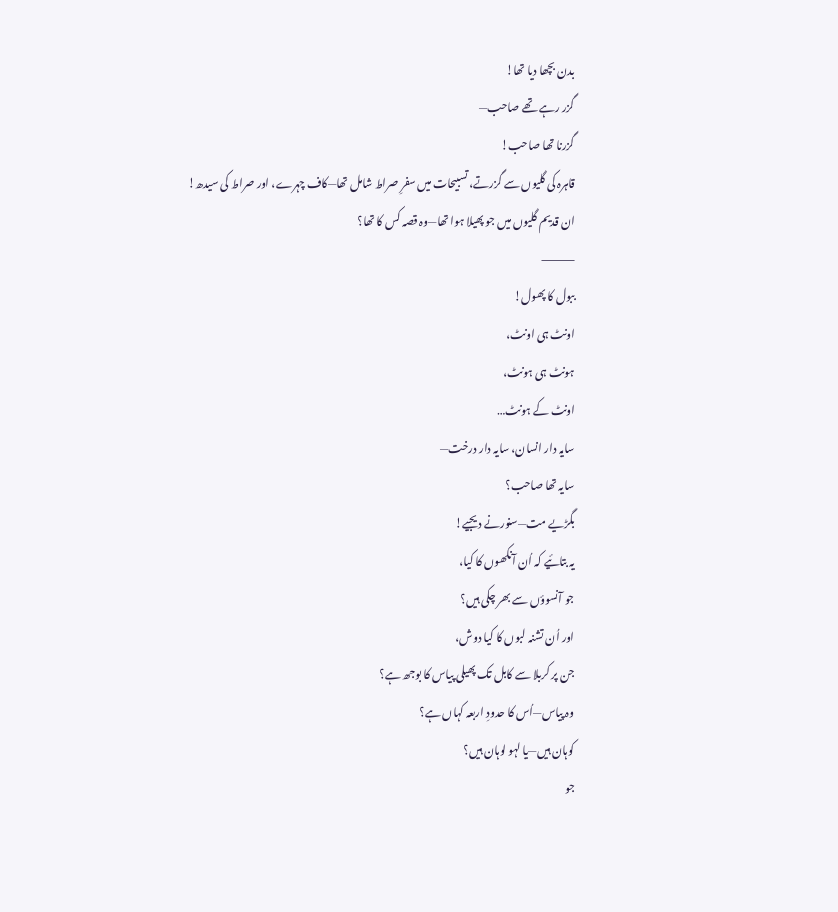بدن بچھا دیا تھا!
گزر رہے تھے صاحب—
گزرنا تھا صاحب!
قاہرہ کی گلیوں سے گزرتے، تسبیحات میں سفرِ صراط شامل تھا—کاف چہرے، اور صراط کی سیدھ!
ان قدیم گلیوں میں جو پھیلا ہوا تھا—وہ قصہ کس کا تھا؟
⸻
ببول کا پھول!
اونٹ ہی اونٹ،
ہونٹ ہی ہونٹ،
اونٹ کے ہونٹ…
سایہ دار انسان، سایہ دار درخت—
سایہ تھا صاحب؟
بگڑیے مت—سنورنے دیجیے!
یہ بتائیے کہ اُن آنکھوں کا کیا،
جو آنسوؤں سے بھر چکی ہیں؟
اور اُن تشنہ لبوں کا کیا دوش،
جن پر کربلا سے کابل تک پھیلی پیاس کا بوجھ ہے؟
وہ پیاس—اُس کا حدودِ اربعہ کہاں ہے؟
کوہان ہیں—یا لہو لوہان ہیں؟
جو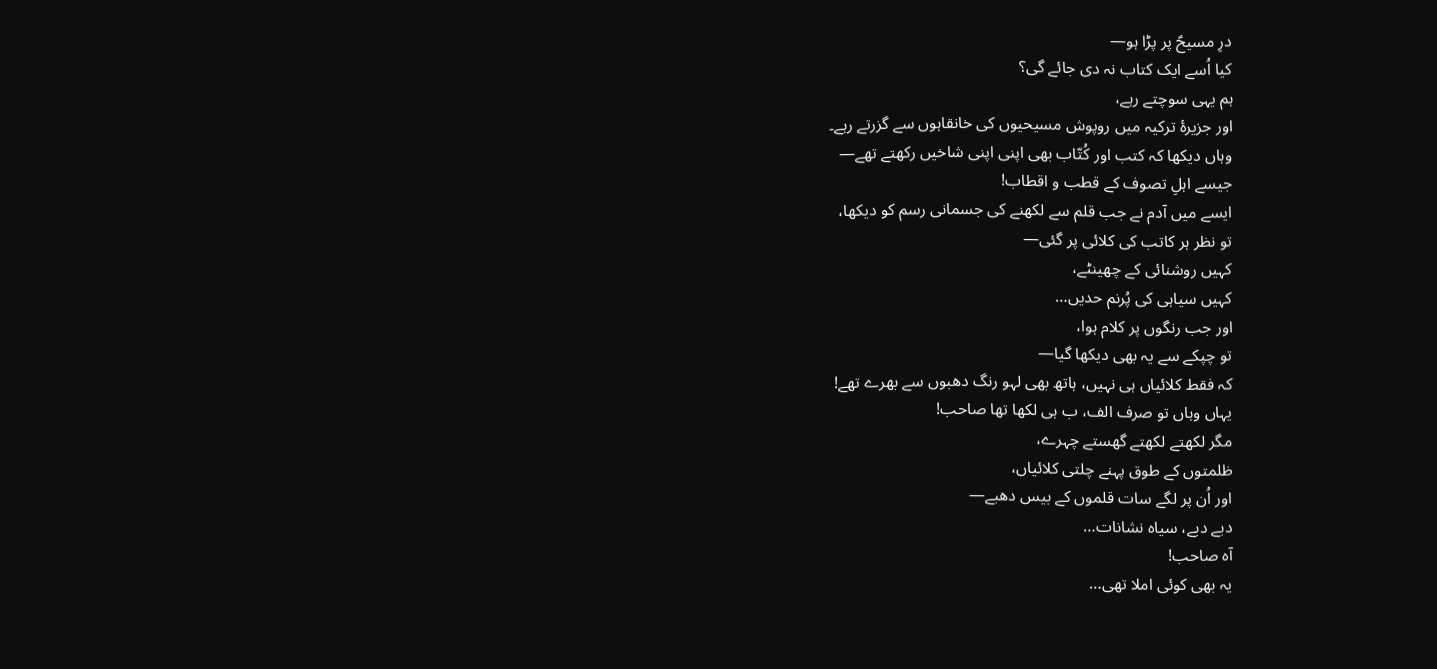درِ مسیحؑ پر پڑا ہو—
کیا اُسے ایک کتاب نہ دی جائے گی؟
ہم یہی سوچتے رہے،
اور جزیرۂ ترکیہ میں روپوش مسیحیوں کی خانقاہوں سے گزرتے رہے۔
وہاں دیکھا کہ کتب اور کُتّاب بھی اپنی اپنی شاخیں رکھتے تھے—
جیسے اہلِ تصوف کے قطب و اقطاب!
ایسے میں آدم نے جب قلم سے لکھنے کی جسمانی رسم کو دیکھا،
تو نظر ہر کاتب کی کلائی پر گئی—
کہیں روشنائی کے چھینٹے،
کہیں سیاہی کی پُرنم حدیں…
اور جب رنگوں پر کلام ہوا،
تو چپکے سے یہ بھی دیکھا گیا—
کہ فقط کلائیاں ہی نہیں، ہاتھ بھی لہو رنگ دھبوں سے بھرے تھے!
یہاں وہاں تو صرف الف، ب ہی لکھا تھا صاحب!
مگر لکھتے لکھتے گھستے چہرے،
ظلمتوں کے طوق پہنے چلتی کلائیاں،
اور اُن پر لگے سات قلموں کے بیس دھبے—
دبے دبے، سیاہ نشانات…
آہ صاحب!
یہ بھی کوئی املا تھی…